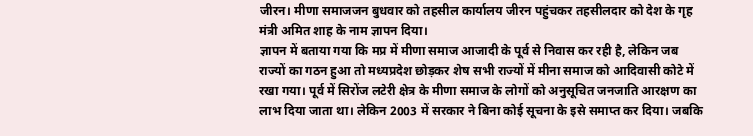जीरन। मीणा समाजजन बुधवार को तहसील कार्यालय जीरन पहुंचकर तहसीलदार को देश के गृह मंत्री अमित शाह के नाम ज्ञापन दिया।
ज्ञापन में बताया गया कि मप्र में मीणा समाज आजादी के पूर्व से निवास कर रही है, लेकिन जब राज्यों का गठन हुआ तो मध्यप्रदेश छोड़कर शेष सभी राज्यों में मीना समाज को आदिवासी कोटे में रखा गया। पूर्व में सिरोंज लटेरी क्षेत्र के मीणा समाज के लोगों को अनुसूचित जनजाति आरक्षण का लाभ दिया जाता था। लेकिन 2003 में सरकार ने बिना कोई सूचना के इसे समाप्त कर दिया। जबकि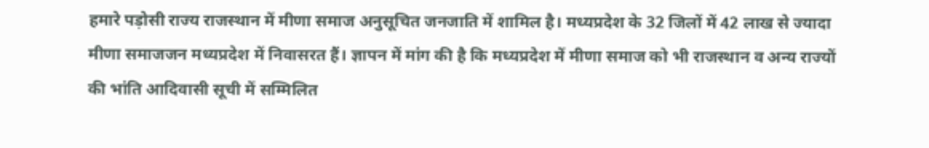हमारे पड़ोसी राज्य राजस्थान में मीणा समाज अनुसूचित जनजाति में शामिल है। मध्यप्रदेश के 32 जिलों में 42 लाख से ज्यादा मीणा समाजजन मध्यप्रदेश में निवासरत हैं। ज्ञापन में मांग की है कि मध्यप्रदेश में मीणा समाज को भी राजस्थान व अन्य राज्यों की भांति आदिवासी सूची में सम्मिलित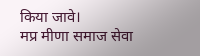किया जावे।
मप्र मीणा समाज सेवा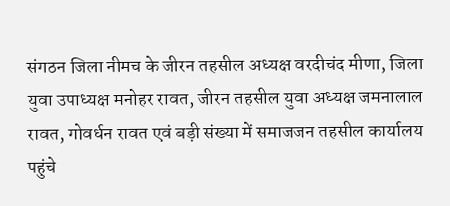संगठन जिला नीमच के जीरन तहसील अध्यक्ष वरदीचंद मीणा, जिला युवा उपाध्यक्ष मनोहर रावत, जीरन तहसील युवा अध्यक्ष जमनालाल रावत, गोवर्धन रावत एवं बड़ी संख्या में समाजजन तहसील कार्यालय पहुंचे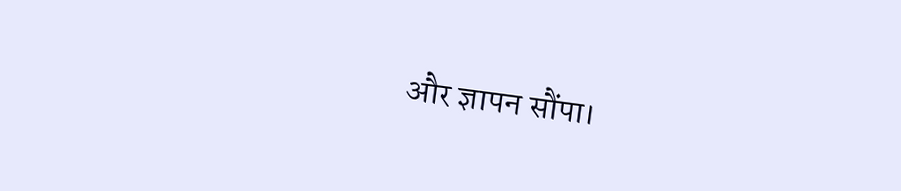और ज्ञापन सौंपा।